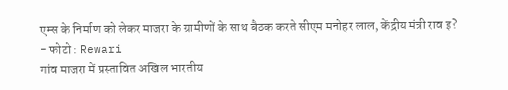एम्स के निर्माण को लेकर माजरा के ग्रामीणों के साथ बैठक करते सीएम मनोहर लाल, केंद्रीय मंत्री राव इ?
- फोटो : Rewari
गांव माजरा में प्रस्तावित अखिल भारतीय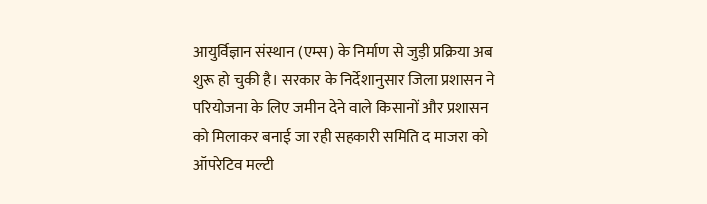आयुर्विज्ञान संस्थान (एम्स) के निर्माण से जुड़ी प्रक्रिया अब शुरू हो चुकी है। सरकार के निर्देशानुसार जिला प्रशासन ने परियोजना के लिए जमीन देने वाले किसानों और प्रशासन को मिलाकर बनाई जा रही सहकारी समिति द माजरा को ऑपरेटिव मल्टी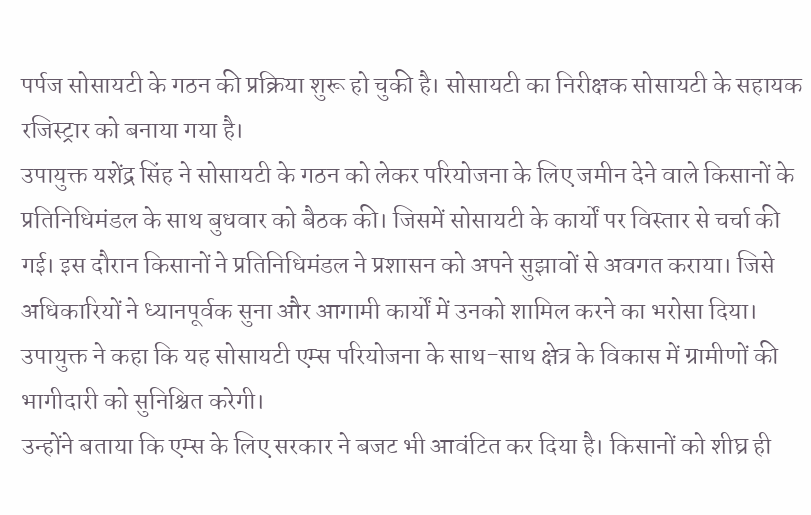पर्पज सोसायटी के गठन की प्रक्रिया शुरू हो चुकी है। सोसायटी का निरीक्षक सोसायटी के सहायक रजिस्ट्रार को बनाया गया है।
उपायुक्त यशेंद्र सिंह ने सोसायटी के गठन को लेकर परियोजना के लिए जमीन देने वाले किसानों के प्रतिनिधिमंडल के साथ बुधवार को बैठक की। जिसमें सोसायटी के कार्यों पर विस्तार से चर्चा की गई। इस दौरान किसानों ने प्रतिनिधिमंडल ने प्रशासन को अपने सुझावों से अवगत कराया। जिसे अधिकारियों ने ध्यानपूर्वक सुना और आगामी कार्यों में उनको शामिल करने का भरोसा दिया। उपायुक्त ने कहा कि यह सोसायटी एम्स परियोजना के साथ-साथ क्षेत्र के विकास में ग्रामीणों की भागीदारी को सुनिश्चित करेगी।
उन्होंने बताया कि एम्स के लिए सरकार ने बजट भी आवंटित कर दिया है। किसानों को शीघ्र ही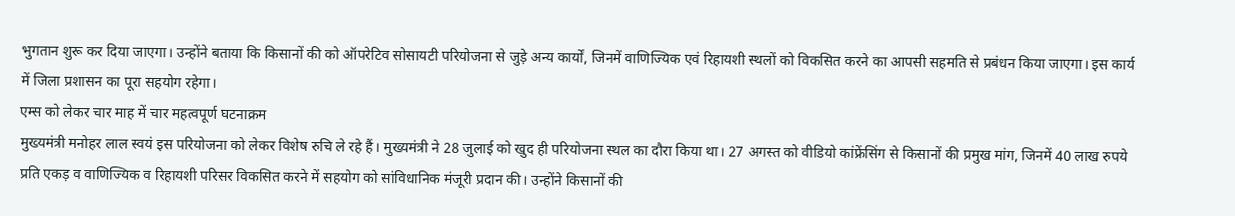भुगतान शुरू कर दिया जाएगा। उन्होंने बताया कि किसानों की को ऑपरेटिव सोसायटी परियोजना से जुड़े अन्य कार्यों, जिनमें वाणिज्यिक एवं रिहायशी स्थलों को विकसित करने का आपसी सहमति से प्रबंधन किया जाएगा। इस कार्य में जिला प्रशासन का पूरा सहयोग रहेगा।
एम्स को लेकर चार माह में चार महत्वपूर्ण घटनाक्रम
मुख्यमंत्री मनोहर लाल स्वयं इस परियोजना को लेकर विशेष रुचि ले रहे हैं। मुख्यमंत्री ने 28 जुलाई को खुद ही परियोजना स्थल का दौरा किया था। 27 अगस्त को वीडियो कांफ्रेंसिंग से किसानों की प्रमुख मांग, जिनमें 40 लाख रुपये प्रति एकड़ व वाणिज्यिक व रिहायशी परिसर विकसित करने में सहयोग को सांविधानिक मंजूरी प्रदान की। उन्होंने किसानों की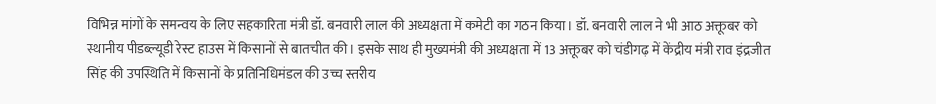विभिन्न मांगों के समन्वय के लिए सहकारिता मंत्री डॉ. बनवारी लाल की अध्यक्षता में कमेटी का गठन किया। डॉ. बनवारी लाल ने भी आठ अक्तूबर को स्थानीय पीडब्ल्यूडी रेस्ट हाउस में किसानों से बातचीत की। इसके साथ ही मुख्यमंत्री की अध्यक्षता में 13 अक्तूबर को चंडीगढ़ में केंद्रीय मंत्री राव इंद्रजीत सिंह की उपस्थिति में किसानों के प्रतिनिधिमंडल की उच्च स्तरीय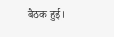बैठक हुई।